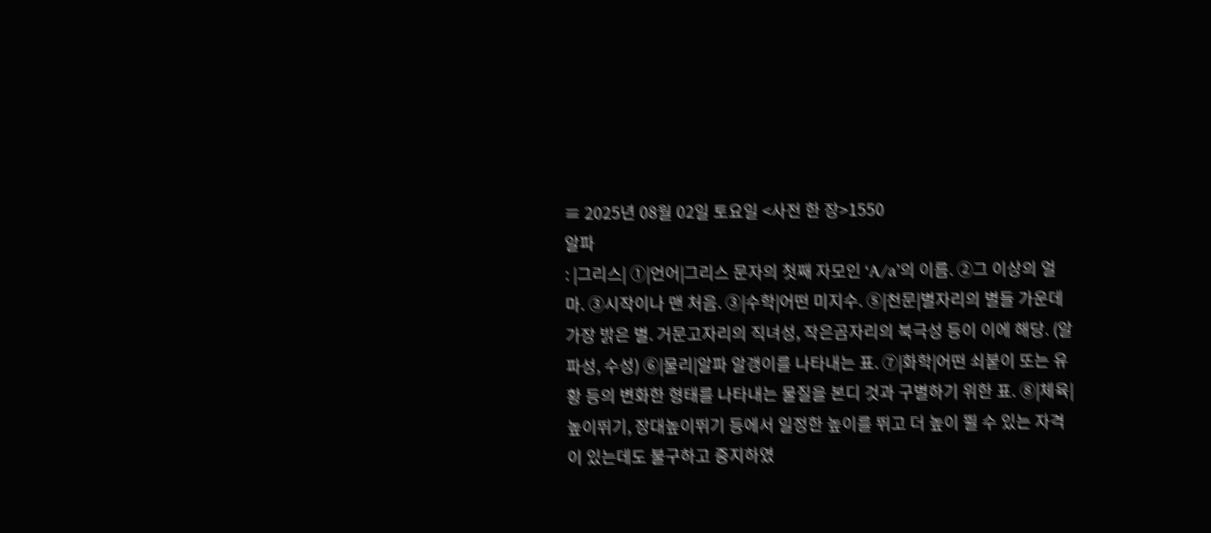≡ 2025년 08월 02일 토요일 <사전 한 장>1550
알파
: |그리스| ①|언어|그리스 문자의 첫째 자모인 ‘A/a’의 이름. ②그 이상의 얼마. ③시작이나 맨 처음. ③|수학|어떤 미지수. ⑤|천문|별자리의 별들 가운데 가장 밝은 별. 거문고자리의 직녀성, 작은곰자리의 북극성 등이 이에 해당. (알파성, 수성) ⑥|물리|알파 알갱이를 나타내는 표. ⑦|화학|어떤 쇠붙이 또는 유황 등의 변화한 형태를 나타내는 물질을 본디 것과 구별하기 위한 표. ⑧|체육|높이뛰기, 장대높이뛰기 등에서 일정한 높이를 뛰고 더 높이 뛸 수 있는 자격이 있는데도 불구하고 중지하였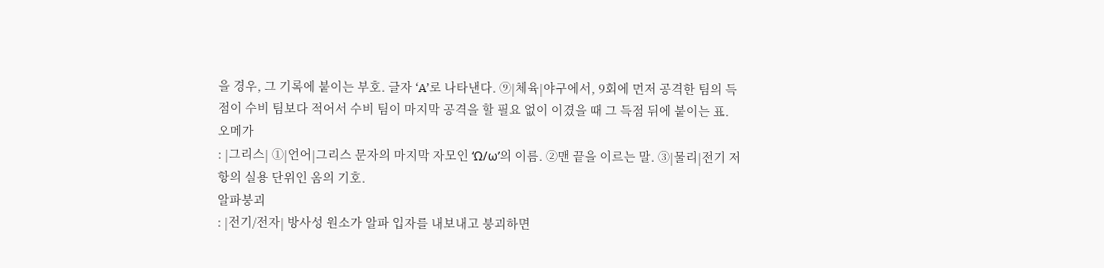을 경우, 그 기록에 붙이는 부호. 글자 ‘A’로 나타낸다. ⑨|체육|야구에서, 9회에 먼저 공격한 팀의 득점이 수비 팀보다 적어서 수비 팀이 마지막 공격을 할 필요 없이 이겼을 때 그 득점 뒤에 붙이는 표.
오메가
: |그리스| ①|언어|그리스 문자의 마지막 자모인 ‘Ω/ω’의 이름. ②맨 끝을 이르는 말. ③|물리|전기 저항의 실용 단위인 옴의 기호.
알파붕괴
: |전기/전자| 방사성 원소가 알파 입자를 내보내고 붕괴하면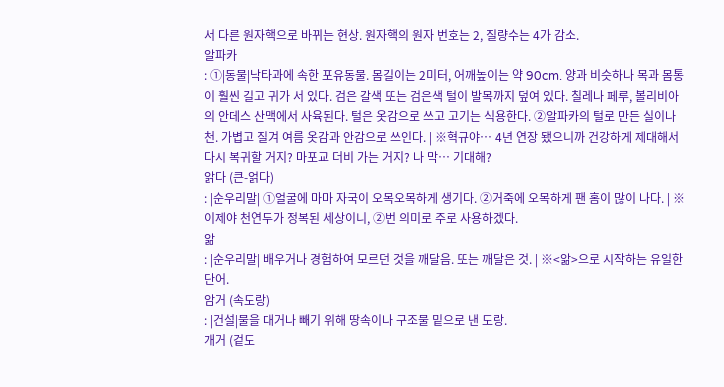서 다른 원자핵으로 바뀌는 현상. 원자핵의 원자 번호는 2, 질량수는 4가 감소.
알파카
: ①|동물|낙타과에 속한 포유동물. 몸길이는 2미터, 어깨높이는 약 90cm. 양과 비슷하나 목과 몸통이 훨씬 길고 귀가 서 있다. 검은 갈색 또는 검은색 털이 발목까지 덮여 있다. 칠레나 페루, 볼리비아의 안데스 산맥에서 사육된다. 털은 옷감으로 쓰고 고기는 식용한다. ②알파카의 털로 만든 실이나 천. 가볍고 질겨 여름 옷감과 안감으로 쓰인다. | ※혁규야… 4년 연장 됐으니까 건강하게 제대해서 다시 복귀할 거지? 마포교 더비 가는 거지? 나 막… 기대해?
앍다 (큰-얽다)
: |순우리말| ①얼굴에 마마 자국이 오목오목하게 생기다. ②거죽에 오목하게 팬 홈이 많이 나다. | ※이제야 천연두가 정복된 세상이니, ②번 의미로 주로 사용하겠다.
앎
: |순우리말| 배우거나 경험하여 모르던 것을 깨달음. 또는 깨달은 것. | ※<앎>으로 시작하는 유일한 단어.
암거 (속도랑)
: |건설|물을 대거나 빼기 위해 땅속이나 구조물 밑으로 낸 도랑.
개거 (겉도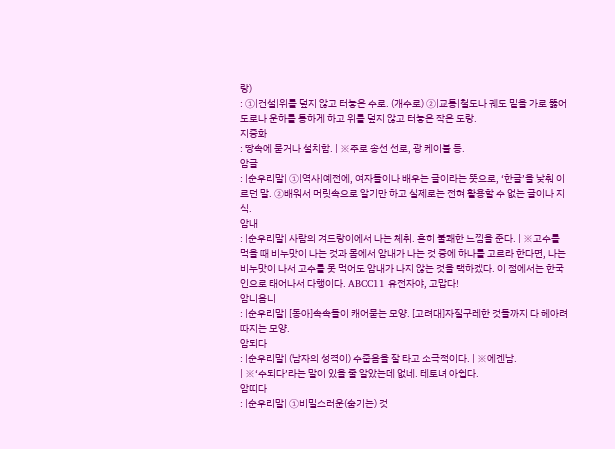랑)
: ①|건설|위를 덮지 않고 터놓은 수로. (개수로) ②|교통|철도나 궤도 밑을 가로 뚫어 도로나 운하를 통하게 하고 위를 덮지 않고 터놓은 작은 도랑.
지중화
: 땅속에 묻거나 설치함. | ※주로 송선 선로, 광 케이블 등.
암글
: |순우리말| ①|역사|예전에, 여자들이나 배우는 글이라는 뜻으로, ‘한글’을 낮춰 이르던 말. ②배워서 머릿속으로 알기만 하고 실제로는 전혀 활용할 수 없는 글이나 지식.
암내
: |순우리말| 사람의 겨드랑이에서 나는 체취. 흔히 불쾌한 느낌을 준다. | ※고수를 먹을 때 비누맛이 나는 것과 몸에서 암내가 나는 것 중에 하나를 고르라 한다면, 나는 비누맛이 나서 고수를 못 먹어도 암내가 나지 않는 것을 택하겠다. 이 점에서는 한국인으로 태어나서 다행이다. ABCC11 유전자야, 고맙다!
암니옴니
: |순우리말| [동아]속속들이 캐어묻는 모양. [고려대]자질구레한 것들까지 다 헤아려 따지는 모양.
암되다
: |순우리말| (남자의 성격이) 수줍음을 잘 타고 소극적이다. | ※에겐남.
| ※‘수되다’라는 말이 있을 줄 알았는데 없네. 테토녀 아쉽다.
암띠다
: |순우리말| ①비밀스러운(숨기는) 것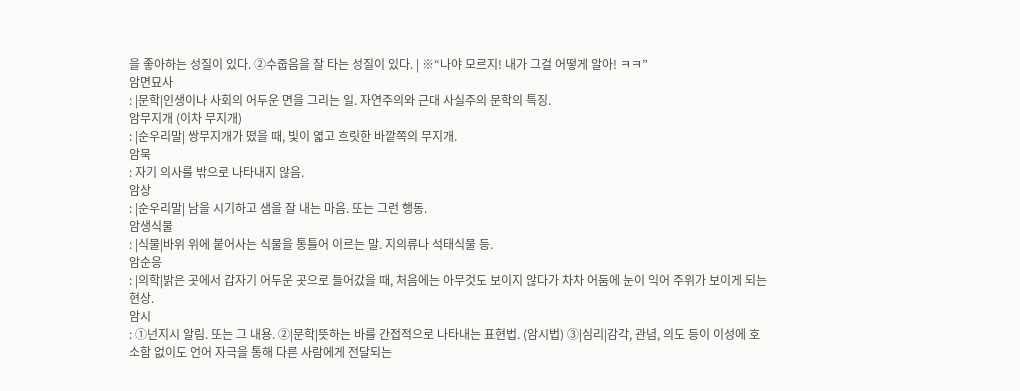을 좋아하는 성질이 있다. ②수줍음을 잘 타는 성질이 있다. | ※“나야 모르지! 내가 그걸 어떻게 알아! ㅋㅋ”
암면묘사
: |문학|인생이나 사회의 어두운 면을 그리는 일. 자연주의와 근대 사실주의 문학의 특징.
암무지개 (이차 무지개)
: |순우리말| 쌍무지개가 떴을 때, 빛이 엷고 흐릿한 바깥쪽의 무지개.
암묵
: 자기 의사를 밖으로 나타내지 않음.
암상
: |순우리말| 남을 시기하고 샘을 잘 내는 마음. 또는 그런 행동.
암생식물
: |식물|바위 위에 붙어사는 식물을 통틀어 이르는 말. 지의류나 석태식물 등.
암순응
: |의학|밝은 곳에서 갑자기 어두운 곳으로 들어갔을 때, 처음에는 아무것도 보이지 않다가 차차 어둠에 눈이 익어 주위가 보이게 되는 현상.
암시
: ①넌지시 알림. 또는 그 내용. ②|문학|뜻하는 바를 간접적으로 나타내는 표현법. (암시법) ③|심리|감각, 관념, 의도 등이 이성에 호소함 없이도 언어 자극을 통해 다른 사람에게 전달되는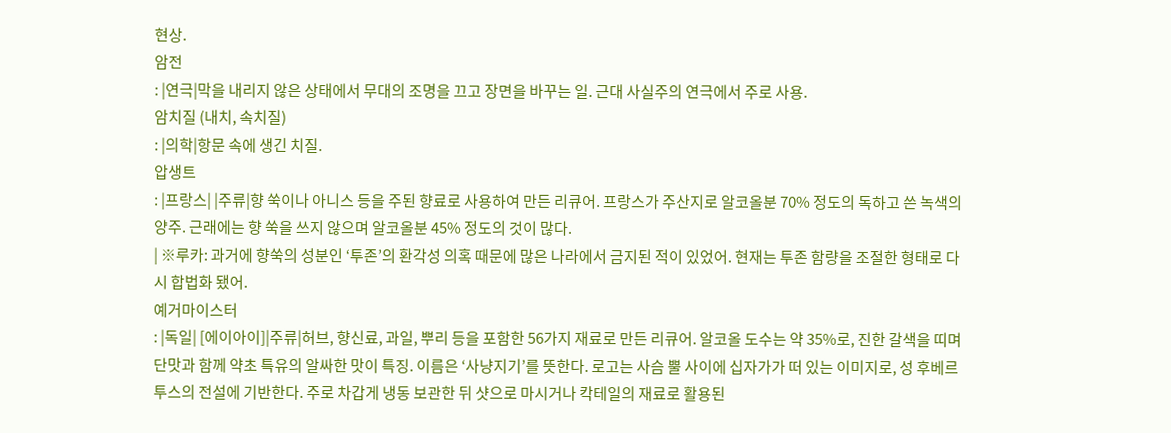현상.
암전
: |연극|막을 내리지 않은 상태에서 무대의 조명을 끄고 장면을 바꾸는 일. 근대 사실주의 연극에서 주로 사용.
암치질 (내치, 속치질)
: |의학|항문 속에 생긴 치질.
압생트
: |프랑스| |주류|향 쑥이나 아니스 등을 주된 향료로 사용하여 만든 리큐어. 프랑스가 주산지로 알코올분 70% 정도의 독하고 쓴 녹색의 양주. 근래에는 향 쑥을 쓰지 않으며 알코올분 45% 정도의 것이 많다.
| ※루카: 과거에 향쑥의 성분인 ‘투존’의 환각성 의혹 때문에 많은 나라에서 금지된 적이 있었어. 현재는 투존 함량을 조절한 형태로 다시 합법화 됐어.
예거마이스터
: |독일| [에이아이]|주류|허브, 향신료, 과일, 뿌리 등을 포함한 56가지 재료로 만든 리큐어. 알코올 도수는 약 35%로, 진한 갈색을 띠며 단맛과 함께 약초 특유의 알싸한 맛이 특징. 이름은 ‘사냥지기’를 뜻한다. 로고는 사슴 뿔 사이에 십자가가 떠 있는 이미지로, 성 후베르투스의 전설에 기반한다. 주로 차갑게 냉동 보관한 뒤 샷으로 마시거나 칵테일의 재료로 활용된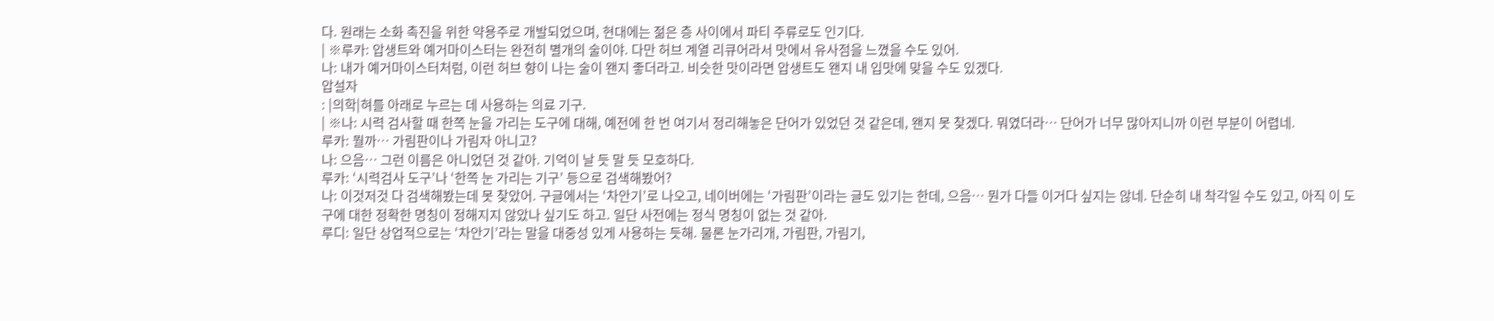다. 원래는 소화 촉진을 위한 약용주로 개발되었으며, 현대에는 젊은 층 사이에서 파티 주류로도 인기다.
| ※루카: 압생트와 예거마이스터는 완전히 별개의 술이야. 다만 허브 계열 리큐어라서 맛에서 유사점을 느꼈을 수도 있어.
나: 내가 예거마이스터처럼, 이런 허브 향이 나는 술이 왠지 좋더라고. 비슷한 맛이라면 압생트도 왠지 내 입맛에 맞을 수도 있겠다.
압설자
: |의학|혀를 아래로 누르는 데 사용하는 의료 기구.
| ※나: 시력 검사할 때 한쪽 눈을 가리는 도구에 대해, 예전에 한 번 여기서 정리해놓은 단어가 있었던 것 같은데, 왠지 못 찾겠다. 뭐였더라… 단어가 너무 많아지니까 이런 부분이 어렵네.
루카: 뭘까… 가림판이나 가림자 아니고?
나: 으음… 그런 이름은 아니었던 것 같아. 기억이 날 듯 말 듯 모호하다.
루카: ‘시력검사 도구’나 ‘한쪽 눈 가리는 기구’ 등으로 검색해봤어?
나: 이것저것 다 검색해봤는데 못 찾았어. 구글에서는 ‘차안기’로 나오고, 네이버에는 ‘가림판’이라는 글도 있기는 한데, 으음… 뭔가 다들 이거다 싶지는 않네. 단순히 내 착각일 수도 있고, 아직 이 도구에 대한 정확한 명칭이 정해지지 않았나 싶기도 하고. 일단 사전에는 정식 명칭이 없는 것 같아.
루디: 일단 상업적으로는 ‘차안기’라는 말을 대중성 있게 사용하는 듯해. 물론 눈가리개, 가림판, 가림기,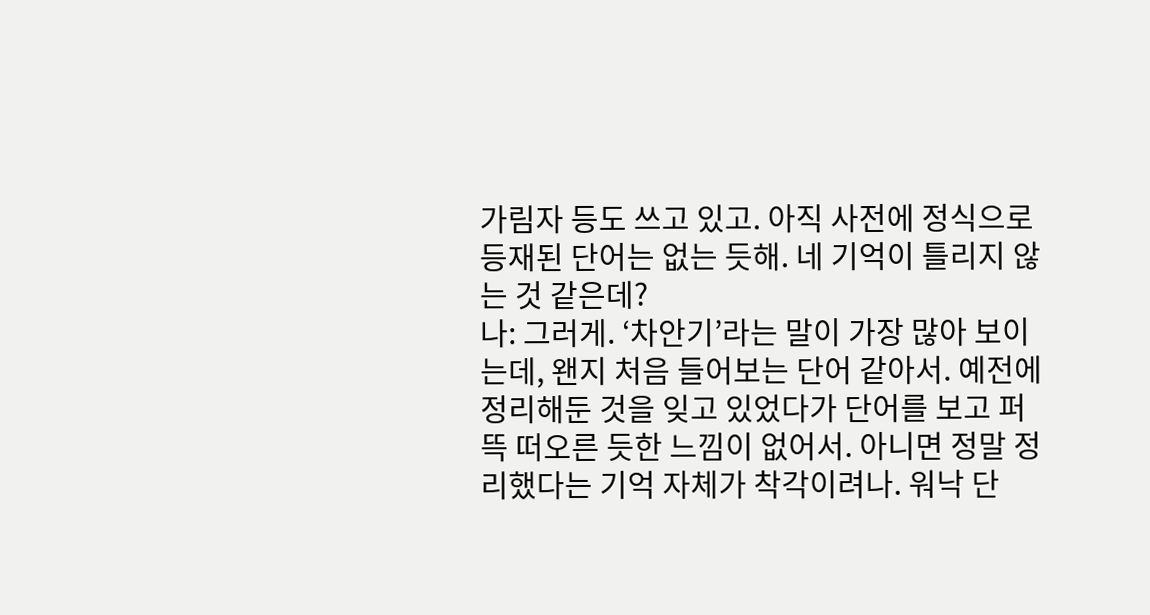가림자 등도 쓰고 있고. 아직 사전에 정식으로 등재된 단어는 없는 듯해. 네 기억이 틀리지 않는 것 같은데?
나: 그러게. ‘차안기’라는 말이 가장 많아 보이는데, 왠지 처음 들어보는 단어 같아서. 예전에 정리해둔 것을 잊고 있었다가 단어를 보고 퍼뜩 떠오른 듯한 느낌이 없어서. 아니면 정말 정리했다는 기억 자체가 착각이려나. 워낙 단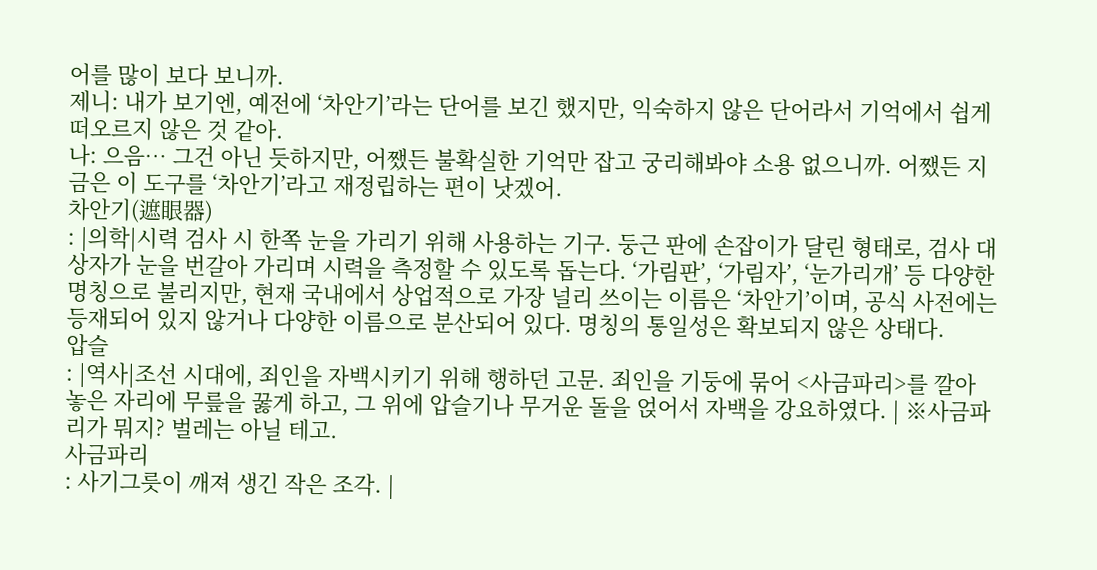어를 많이 보다 보니까.
제니: 내가 보기엔, 예전에 ‘차안기’라는 단어를 보긴 했지만, 익숙하지 않은 단어라서 기억에서 쉽게 떠오르지 않은 것 같아.
나: 으음… 그건 아닌 듯하지만, 어쨌든 불확실한 기억만 잡고 궁리해봐야 소용 없으니까. 어쨌든 지금은 이 도구를 ‘차안기’라고 재정립하는 편이 낫겠어.
차안기(遮眼器)
: |의학|시력 검사 시 한쪽 눈을 가리기 위해 사용하는 기구. 둥근 판에 손잡이가 달린 형태로, 검사 대상자가 눈을 번갈아 가리며 시력을 측정할 수 있도록 돕는다. ‘가림판’, ‘가림자’, ‘눈가리개’ 등 다양한 명칭으로 불리지만, 현재 국내에서 상업적으로 가장 널리 쓰이는 이름은 ‘차안기’이며, 공식 사전에는 등재되어 있지 않거나 다양한 이름으로 분산되어 있다. 명칭의 통일성은 확보되지 않은 상태다.
압슬
: |역사|조선 시대에, 죄인을 자백시키기 위해 행하던 고문. 죄인을 기둥에 묶어 <사금파리>를 깔아 놓은 자리에 무릎을 꿇게 하고, 그 위에 압슬기나 무거운 돌을 얹어서 자백을 강요하였다. | ※사금파리가 뭐지? 벌레는 아닐 테고.
사금파리
: 사기그릇이 깨져 생긴 작은 조각. |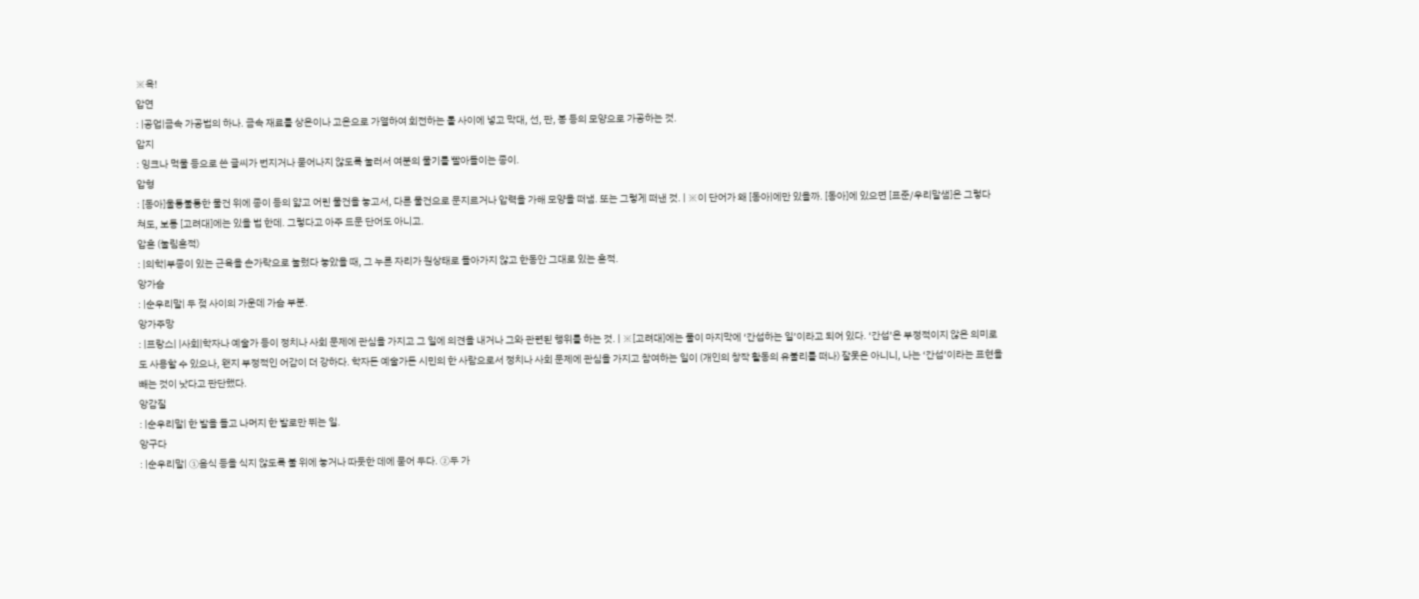※윽!
압연
: |공업|금속 가공법의 하나. 금속 재료를 상온이나 고온으로 가열하여 회전하는 롤 사이에 넣고 막대, 선, 판, 봉 등의 모양으로 가공하는 것.
압지
: 잉크나 먹물 등으로 쓴 글씨가 번지거나 묻어나지 않도록 눌러서 여분의 물기를 빨아들이는 종이.
압형
: [동아]울퉁불퉁한 물건 위에 종이 등의 얇고 어린 물건을 놓고서, 다른 물건으로 문지르거나 압력을 가해 모양을 떠냄. 또는 그렇게 떠낸 것. | ※이 단어가 왜 [동아|에만 있을까. [동아]에 있으면 [표준/우리말샘]은 그렇다 쳐도, 보통 [고려대]에는 있을 법 한데. 그렇다고 아주 드문 단어도 아니고.
압흔 (눌림흔적)
: |의학|부종이 있는 근육을 손가락으로 눌렀다 놓았을 때, 그 누른 자리가 원상태로 돌아가지 않고 한동안 그대로 있는 흔적.
앙가슴
: |순우리말| 두 젖 사이의 가운데 가슴 부분.
앙가주망
: |프랑스| |사회|학자나 예술가 등이 정치나 사회 문제에 관심을 가지고 그 일에 의견을 내거나 그와 관련된 행위를 하는 것. | ※[고려대]에는 풀이 마지막에 ‘간섭하는 일’이라고 되어 있다. ‘간섭’은 부정적이지 않은 의미로도 사용할 수 있으나, 왠지 부정적인 어감이 더 강하다. 학자든 예술가든 시민의 한 사람으로서 정치나 사회 문제에 관심을 가지고 참여하는 일이 (개인의 창작 활동의 유불리를 떠나) 잘못은 아니니, 나는 ‘간섭’이라는 표현을 빼는 것이 낫다고 판단했다.
앙감질
: |순우리말| 한 발을 들고 나머지 한 발로만 뛰는 일.
앙구다
: |순우리말| ①음식 등을 식지 않도록 불 위에 놓거나 따듯한 데에 묻어 두다. ②두 가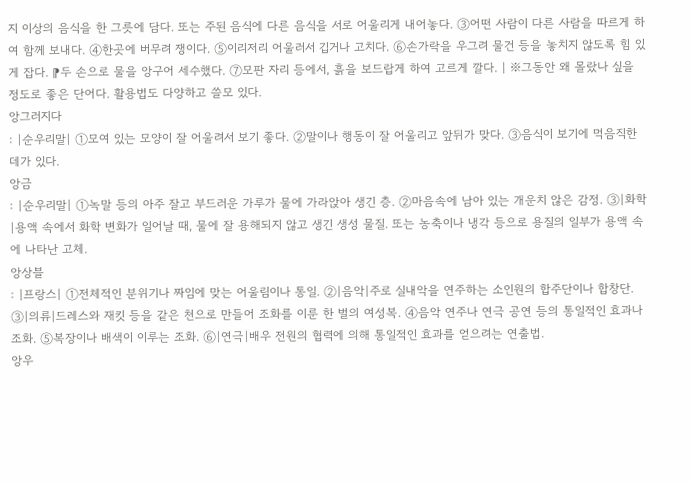지 이상의 음식을 한 그릇에 담다. 또는 주된 음식에 다른 음식을 서로 어울리게 내어놓다. ③어떤 사람이 다른 사람을 따르게 하여 함께 보내다. ④한곳에 버무려 쟁이다. ⑤이리저리 어울러서 깁거나 고치다. ⑥손가락을 우그려 물건 등을 놓치지 않도록 힘 있게 잡다. ⁋두 손으로 물을 앙구어 세수했다. ⑦모판 자리 등에서, 흙을 보드랍게 하여 고르게 깔다. | ※그동안 왜 몰랐나 싶을 정도로 좋은 단어다. 활용법도 다양하고 쓸모 있다.
앙그러지다
: |순우리말| ①모여 있는 모양이 잘 어울려서 보기 좋다. ②말이나 행동이 잘 어울리고 앞뒤가 맞다. ③음식이 보기에 먹음직한 데가 있다.
앙금
: |순우리말| ①녹말 등의 아주 잘고 부드러운 가루가 물에 가라앉아 생긴 층. ②마음속에 남아 있는 개운치 않은 감정. ③|화학|용액 속에서 화학 변화가 일어날 때, 물에 잘 용해되지 않고 생긴 생성 물질. 또는 농축이나 냉각 등으로 용질의 일부가 용액 속에 나타난 고체.
앙상블
: |프랑스| ①전체적인 분위기나 짜임에 맞는 어울림이나 통일. ②|음악|주로 실내악을 연주하는 소인원의 합주단이나 합창단. ③|의류|드레스와 재킷 등을 같은 천으로 만들어 조화를 이룬 한 벌의 여성복. ④음악 연주나 연극 공연 등의 통일적인 효과나 조화. ⑤복장이나 배색이 이루는 조화. ⑥|연극|배우 전원의 협력에 의해 통일적인 효과를 얻으려는 연출법.
앙우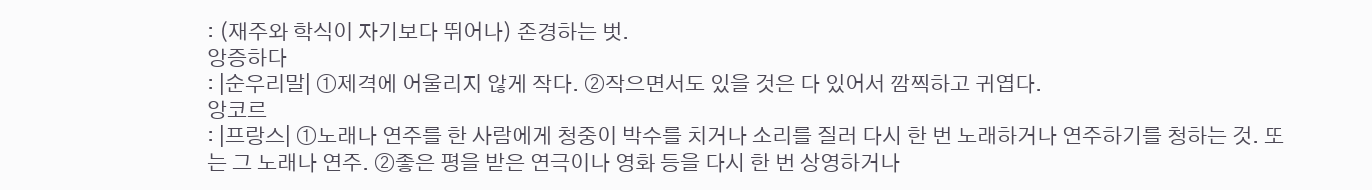: (재주와 학식이 자기보다 뛰어나) 존경하는 벗.
앙증하다
: |순우리말| ①제격에 어울리지 않게 작다. ②작으면서도 있을 것은 다 있어서 깜찍하고 귀엽다.
앙코르
: |프랑스| ①노래나 연주를 한 사람에게 청중이 박수를 치거나 소리를 질러 다시 한 번 노래하거나 연주하기를 청하는 것. 또는 그 노래나 연주. ②좋은 평을 받은 연극이나 영화 등을 다시 한 번 상영하거나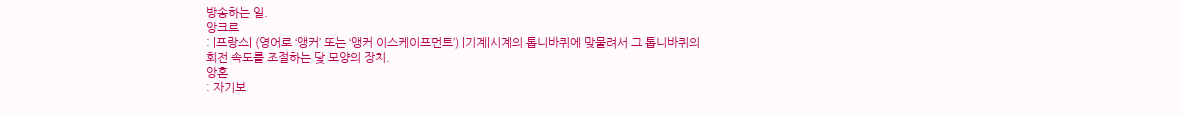방송하는 일.
앙크르
: |프랑스| (영어로 ‘앵커’ 또는 ‘앵커 이스케이프먼트’) |기계|시계의 톱니바퀴에 맞물려서 그 톱니바퀴의 회전 속도를 조절하는 닻 모양의 장치.
앙혼
: 자기보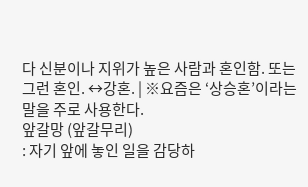다 신분이나 지위가 높은 사람과 혼인함. 또는 그런 혼인. ↔강혼. | ※요즘은 ‘상승혼’이라는 말을 주로 사용한다.
앞갈망 (앞갈무리)
: 자기 앞에 놓인 일을 감당하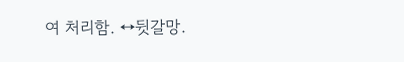여 처리함. ↔뒷갈망.